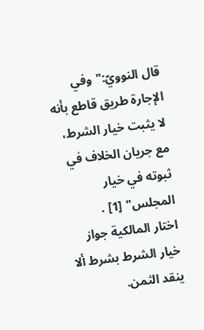قال النوويّ:"وفي الإجارة طريق قاطع بأنه لا يثبت خيار الشرط، مع جريان الخلاف في ثبوته في خيار المجلس" [1] .
اختار المالكية جواز خيار الشرط بشرط ألا ينقد الثمن.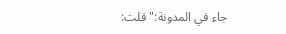جاء في المدونة:"قلت: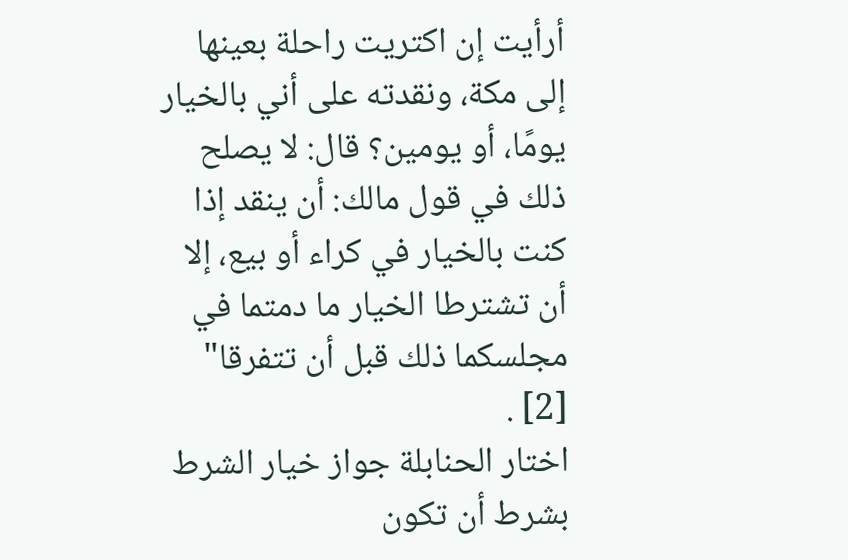أرأيت إن اكتريت راحلة بعينها إلى مكة، ونقدته على أني بالخيار يومًا، أو يومين؟ قال: لا يصلح ذلك في قول مالك: أن ينقد إذا كنت بالخيار في كراء أو بيع، إلا أن تشترطا الخيار ما دمتما في مجلسكما ذلك قبل أن تتفرقا" [2] .
اختار الحنابلة جواز خيار الشرط بشرط أن تكون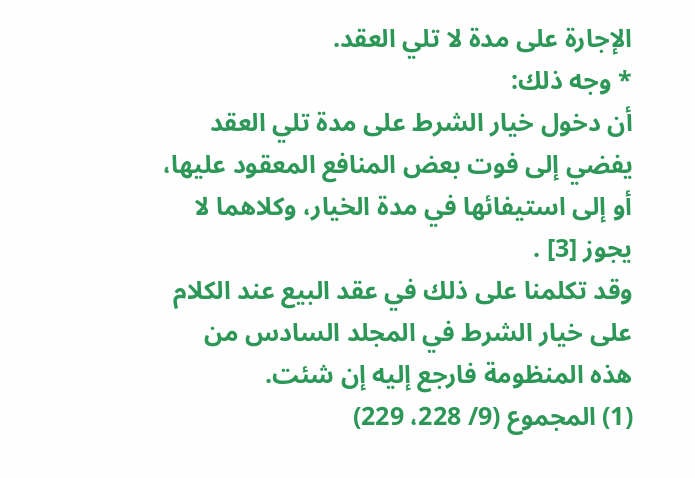الإجارة على مدة لا تلي العقد.
* وجه ذلك:
أن دخول خيار الشرط على مدة تلي العقد يفضي إلى فوت بعض المنافع المعقود عليها، أو إلى استيفائها في مدة الخيار، وكلاهما لا يجوز [3] .
وقد تكلمنا على ذلك في عقد البيع عند الكلام على خيار الشرط في المجلد السادس من هذه المنظومة فارجع إليه إن شئت.
(1) المجموع (9/ 228، 229)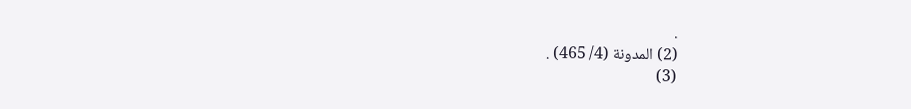.
(2) المدونة (4/ 465) .
(3)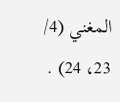المغني (4/ 23، 24) .